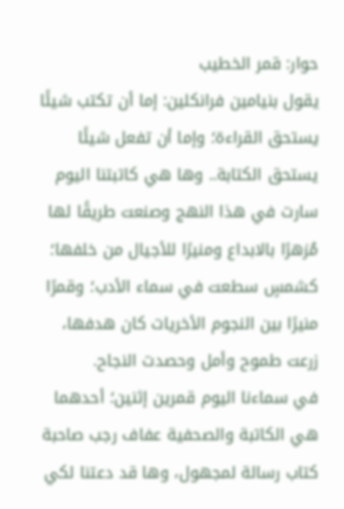حوار: قمر الخطيب
يقول بنيامين فرانكلين: إما أن تكتب شيئًا يستحق القراءة؛ وإما أن تفعل شيئًا يستحق الكتابة.. وها هي كاتبتنا اليوم سارت في هذا النهج وصنعت طريقًا لها مُزهرًا بالابداع ومنيرًا للأجيال من خلفها؛ كشمسٍ سطعت في سماء الأدب؛ وقمرًا منيرًا بين النجوم الأخريات كان هدفها، زرعت طموح وأمل وحصدت النجاح.
في سماءنا اليوم قمرين إثنين؛ أحدهما هي الكاتبة والصحفية عفاف رجب صاحبة كتاب رسالة لمجهول، وها قد دعتنا لكي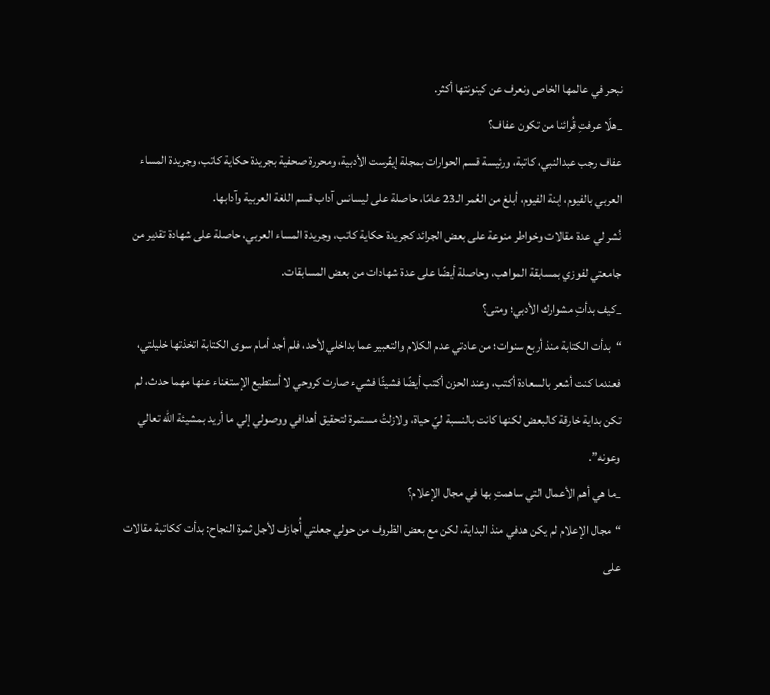نبحر في عالمها الخاص ونعرف عن كينونتها أكثر.
_هلّا عرفتِ قُرائنا من تكون عفاف؟
عفاف رجب عبدالنبي، كاتبة، ورئيسة قسم الحوارات بمجلة إيڤرست الأدبية، ومحررة صحفية بجريدة حكاية كاتب، وجريدة المساء العربي بالفيوم، اِبنة الفيوم، أبلغ من العُمر الـ23 عامًا، حاصلة على ليسانس آداب قسم اللغة العربية وآدابها.
نُشر لي عدة مقالات وخواطر منوعة على بعض الجرائد كجريدة حكاية كاتب، وجريدة المساء العربي، حاصلة على شهادة تقدير من جامعتي لفوزي بمسابقة المواهب، وحاصلة أيضًا على عدة شهادات من بعض المسابقات.
_كيف بدأتِ مشوارك الأدبي؛ ومتى؟
“بدأت الكتابة منذ أربع سنوات؛ من عادتي عدم الكلام والتعبير عما بداخلي لأحد، فلم أجد أمام سوى الكتابة اتخذتها خليلتي، فعندما كنت أشعر بالسعادة أكتب، وعند الحزن أكتب أيضًا فشيئًا فشيء صارت كروحي لا أستطيع الإستغناء عنها مهما حدث، لم تكن بداية خارقة كالبعض لكنها كانت بالنسبة ليّ حياة، ولازلتُ مستمرة لتحقيق أهدافي ووصولي إلي ما أريد بمشيئة الله تعالي وعونه”.
_ما هي أهم الأعمال التي ساهمتِ بها في مجال الإعلام؟
“مجال الإعلام لم يكن هدفي منذ البداية، لكن مع بعض الظروف من حولي جعلتي أُجازف لأجل ثمرة النجاح: بدأت ككاتبة مقالات على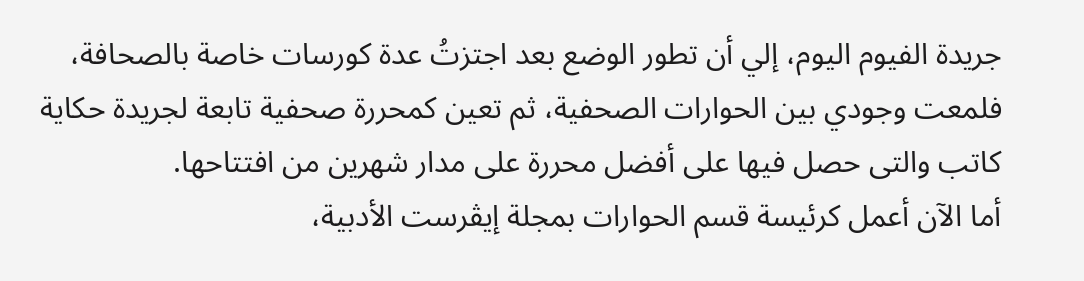جريدة الفيوم اليوم، إلي أن تطور الوضع بعد اجتزتُ عدة كورسات خاصة بالصحافة، فلمعت وجودي بين الحوارات الصحفية، ثم تعين كمحررة صحفية تابعة لجريدة حكاية كاتب والتى حصل فيها على أفضل محررة على مدار شهرين من افتتاحها.
أما الآن أعمل كرئيسة قسم الحوارات بمجلة إيڤرست الأدبية،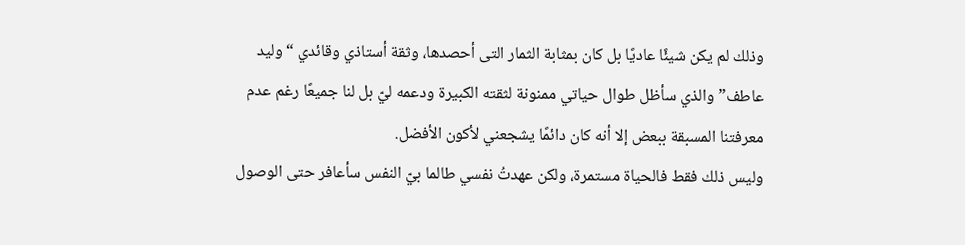وذلك لم يكن شيئًا عاديًا بل كان بمثابة الثمار التى أحصدها، وثقة أستاذي وقائدي “وليد عاطف” والذي سأظل طوال حياتي ممنونة لثقته الكبيرة ودعمه ليّ بل لنا جميعًا رغم عدم معرفتنا المسبقة ببعض إلا أنه كان دائمًا يشجعني لأكون الأفضل.
وليس ذلك فقط فالحياة مستمرة، ولكن عهدتُ نفسي طالما بيّ النفس سأعافر حتى الوصول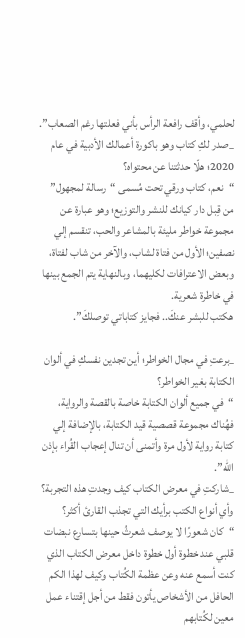لحلمي، وأقف رافعة الرأس بأني فعلتها رغم الصعاب”.
_صدر لكِ كتاب وهو باكورة أعمالك الأدبية في عام 2020؛ هلّا حدثتنا عن محتواه؟
“نعم، كتاب ورقي تحت مُسمى “رسالة لمجهول” من قِبل دار كيانك للنشر والتوزيع؛ وهو عبارة عن مجموعة خواطر مليئة بالمشاعر والحب، تنقسم إلي نصفين؛ الأول من فتاة لشاب، والآخر من شاب لفتاة، وبعض الاعترافات لكليهما، وبالنهاية يتم الجمع بينها في خاطرة شعرية.
هكتب للبشر عنكَ.. فجايز كتاباتي توصلكَ”.

_برعتِ في مجال الخواطر؛ أين تجدين نفسكِ في ألوان الكتابة بغير الخواطر؟
“في جميع ألوان الكتابة خاصة بالقصة والرواية، فهُناك مجموعة قصصية قيد الكتابة، بالإضافة إلي كتابة رواية لأول مرة وأتمنى أن تنال إعجاب القُراء بإذن الله”.
_شاركتِ في معرض الكتاب كيف وجدتِ هذه التجربة؟ وأي أنواع الكتب برأيك التي تجذب القارئ أكثر؟
“كان شعورًا لا يوصف شعرثُ حينها بتسارع نبضات قلبي عند خطوة أول خطوة داخل معرض الكتاب الذي كنت أسمع عنه وعن عظمة الكُتاب وكيف لهذا الكم الحافل من الأشخاص يأتون فقط من أجل إقتناء عمل معين لكُتابهم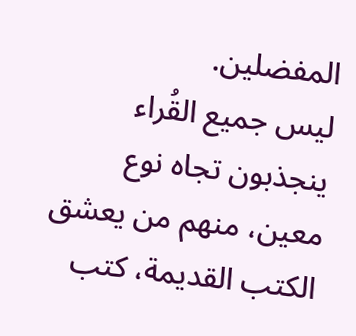المفضلين.
ليس جميع القُراء ينجذبون تجاه نوع معين، منهم من يعشق الكتب القديمة، كتب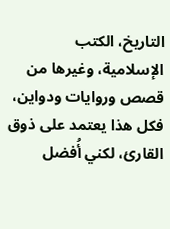التاريخ، الكتب الإسلامية، وغيرها من قصص وروايات ودواين، فكل هذا يعتمد على ذوق القارئ، لكني أُفضل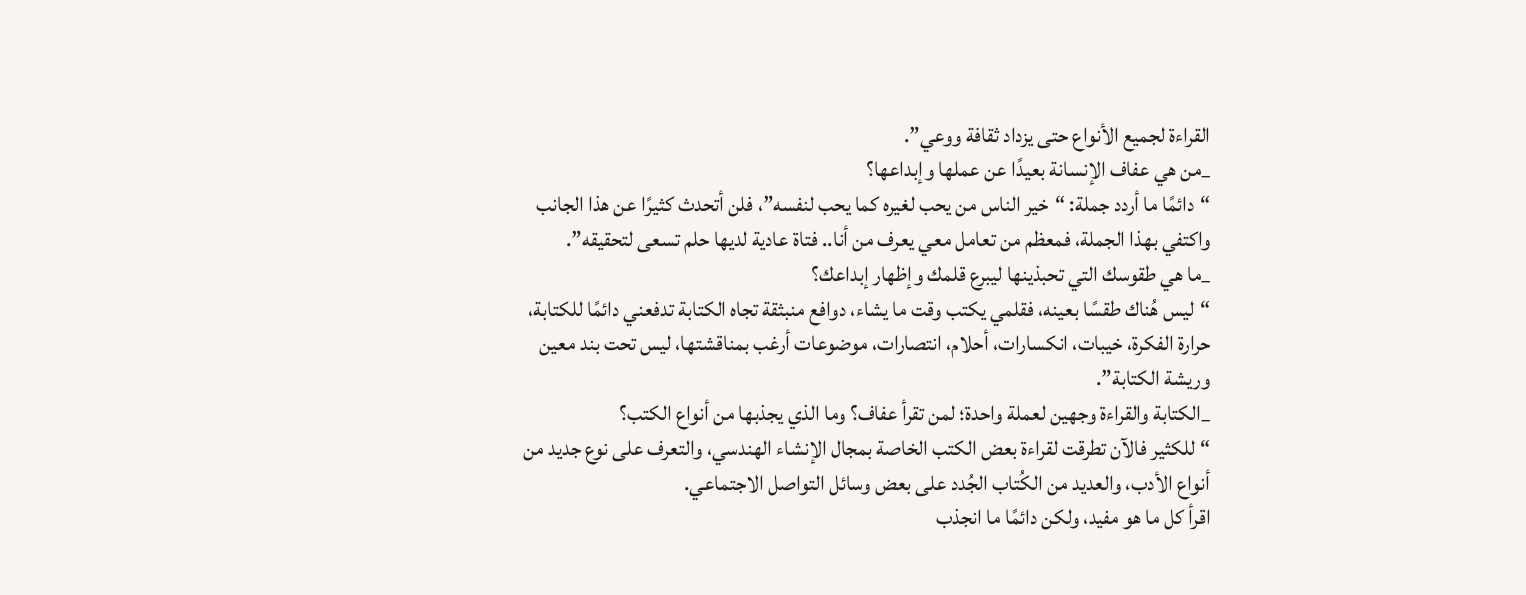القراءة لجميع الأنواع حتى يزداد ثقافة ووعي”.
_من هي عفاف الإنسانة بعيدًا عن عملها وإبداعها؟
“دائمًا ما أردد جملة: “خير الناس من يحب لغيره كما يحب لنفسه”، فلن أتحدث كثيرًا عن هذا الجانب واكتفي بهذا الجملة، فمعظم من تعامل معي يعرف من أنا.. فتاة عادية لديها حلم تسعى لتحقيقه”.
_ما هي طقوسك التي تحبذينها ليبرع قلمك وإظهار إبداعك؟
“ليس هُناك طقسًا بعينه، فقلمي يكتب وقت ما يشاء، دوافع منبثقة تجاه الكتابة تدفعني دائمًا للكتابة، حرارة الفكرة، خيبات، انكسارات، أحلام، انتصارات، موضوعات أرغب بمناقشتها، ليس تحت بند معين وريشة الكتابة”.
_الكتابة والقراءة وجهين لعملة واحدة؛ لمن تقرأ عفاف؟ وما الذي يجذبها من أنواع الكتب؟
“للكثير فالآن تطرقت لقراءة بعض الكتب الخاصة بمجال الإنشاء الهندسي، والتعرف على نوع جديد من أنواع الأدب، والعديد من الكُتاب الجُدد على بعض وسائل التواصل الاجتماعي.
اقرأ كل ما هو مفيد، ولكن دائمًا ما انجذب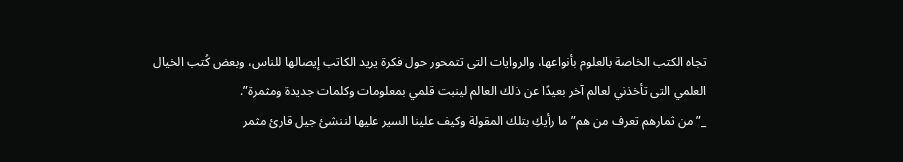تجاه الكتب الخاصة بالعلوم بأنواعها، والروايات التى تتمحور حول فكرة يريد الكاتب إيصالها للناس، وبعض كُتب الخيال العلمي التى تأخذني لعالم آخر بعيدًا عن ذلك العالم لينبت قلمي بمعلومات وكلمات جديدة ومثمرة”.
_”من ثمارهم تعرف من هم” ما رأيكِ بتلك المقولة وكيف علينا السير عليها لننشئ جيل قارئ مثمر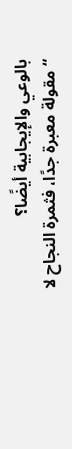بالوعي والإيجابية أيضًا؟
“مقولة معبرة جدًا، فثمرة النجاح لا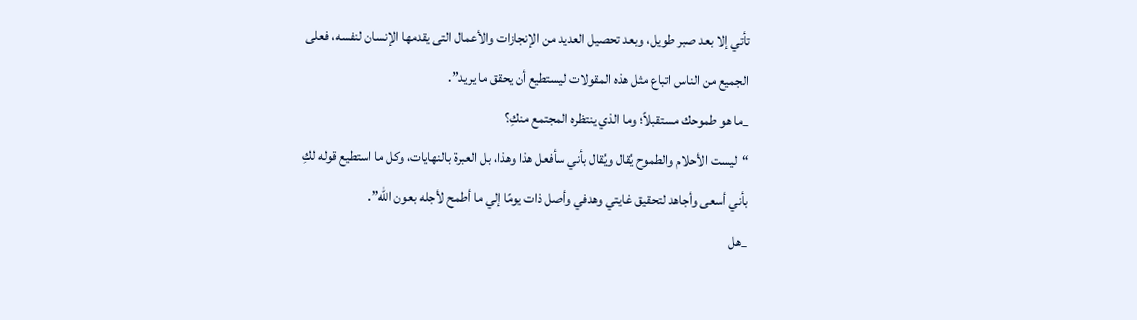تأتي إلا بعد صبر طويل، وبعد تحصيل العديد من الإنجازات والأعمال التى يقدمها الإنسان لنفسه، فعلى الجميع من الناس اتباع مثل هذه المقولات ليستطيع أن يحقق ما يريد”.
_ما هو طموحك مستقبلاً؛ وما الذي ينتظره المجتمع منكِ؟
“ليست الأحلام والطموح يُقال ويُقال بأني سأفعل هذا وهذا، بل العبرة بالنهايات، وكل ما استطيع قوله لكِ بأني أسعى وأجاهد لتحقيق غايتي وهدفي وأصل ذات يومًا إلي ما أطمح لأجله بعون الله”.
_هل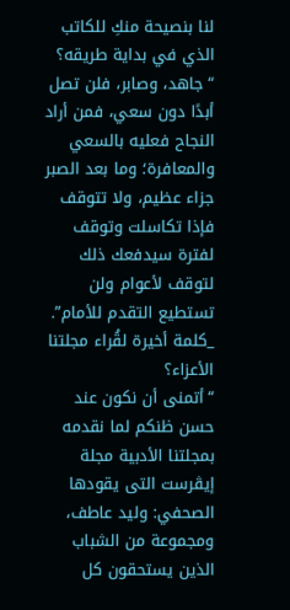لنا بنصيحة منكِ للكاتب الذي في بداية طريقه؟
“جاهد، وصابر، فلن تصل أبدًا دون سعي، فمن أراد النجاح فعليه بالسعي والمعافرة؛ وما بعد الصبر جزاء عظيم، ولا تتوقف فإذا تكاسلت وتوقف لفترة سيدفعك ذلك لتوقف لأعوام ولن تستطيع التقدم للأمام”.
_كلمة أخيرة لقُراء مجلتنا الأعزاء؟
“أتمنى أن نكون عند حسن ظنكم لما نقدمه بمجلتنا الأدبية مجلة إيڤرست التى يقودها الصحفي: وليد عاطف، ومجموعة من الشباب الذين يستحقون كل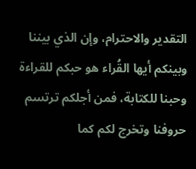التقدير والاحترام، وإن الذي بيننا وبينكم أيها القُراء هو حبكم للقراءة وحبنا للكتابة، فمن أجلكم ترتسم حروفنا وتخرج لكم كما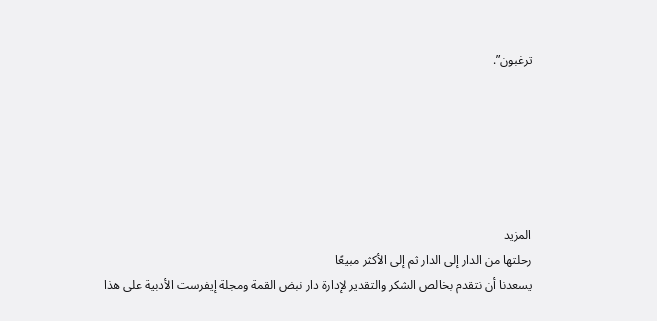ترغبون”.






المزيد
رحلتها من الدار إلى الدار ثم إلى الأكثر مبيعًا
يسعدنا أن نتقدم بخالص الشكر والتقدير لإدارة دار نبض القمة ومجلة إيفرست الأدبية على هذا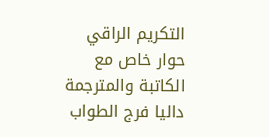التكريم الراقي
حوار خاص مع الكاتبة والمترجمة داليا فرج الطواب